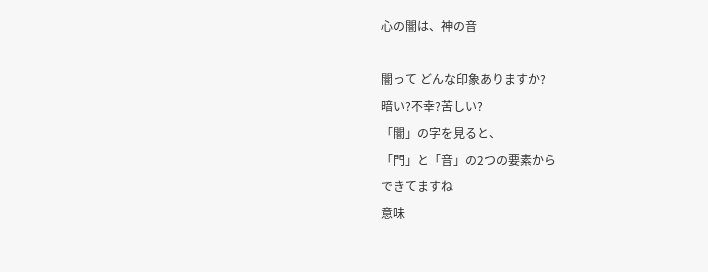心の闇は、神の音

闇って どんな印象ありますか?
暗い?不幸?苦しい?
「闇」の字を見ると、
「門」と「音」の2つの要素から
できてますね
意味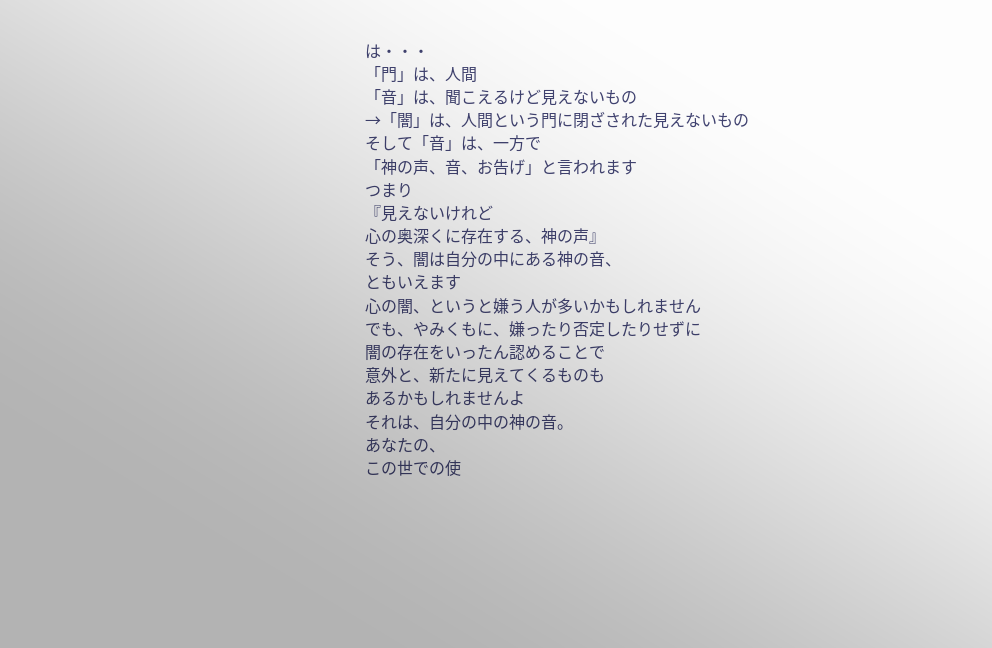は・・・
「門」は、人間
「音」は、聞こえるけど見えないもの
→「闇」は、人間という門に閉ざされた見えないもの
そして「音」は、一方で
「神の声、音、お告げ」と言われます
つまり
『見えないけれど
心の奥深くに存在する、神の声』
そう、闇は自分の中にある神の音、
ともいえます
心の闇、というと嫌う人が多いかもしれません
でも、やみくもに、嫌ったり否定したりせずに
闇の存在をいったん認めることで
意外と、新たに見えてくるものも
あるかもしれませんよ
それは、自分の中の神の音。
あなたの、
この世での使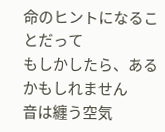命のヒントになることだって
もしかしたら、あるかもしれません
音は纏う空気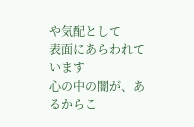や気配として
表面にあらわれています
心の中の闇が、あるからこ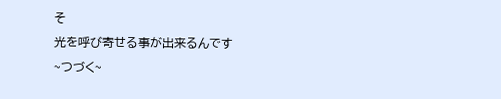そ
光を呼び寄せる事が出来るんです
~つづく~